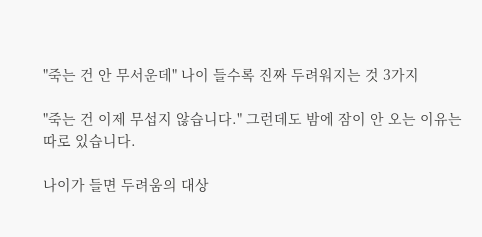"죽는 건 안 무서운데" 나이 들수록 진짜 두려워지는 것 3가지

"죽는 건 이제 무섭지 않습니다." 그런데도 밤에 잠이 안 오는 이유는 따로 있습니다.

나이가 들면 두려움의 대상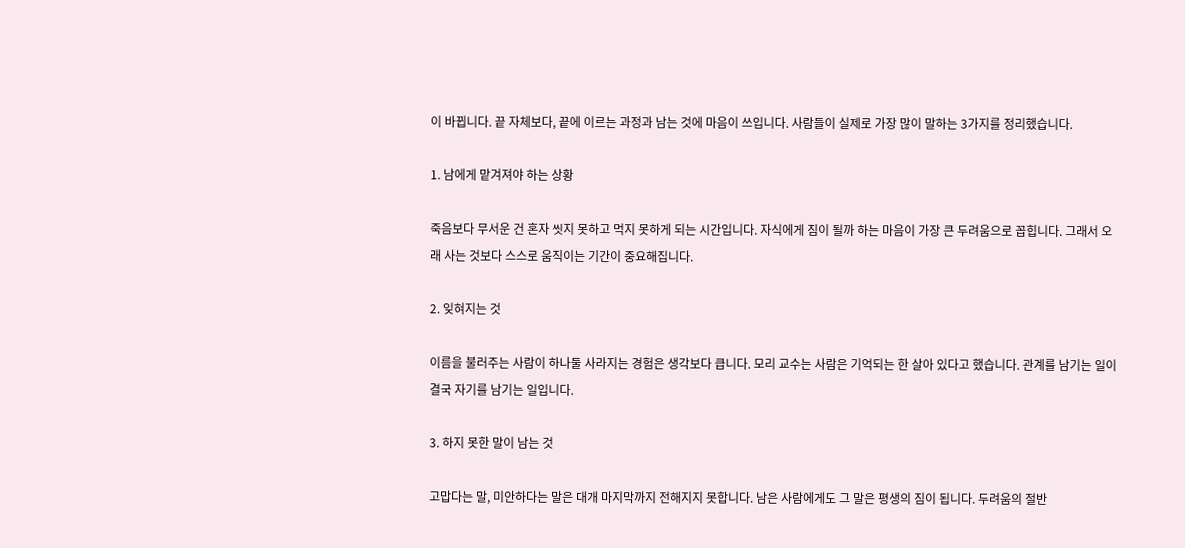이 바뀝니다. 끝 자체보다, 끝에 이르는 과정과 남는 것에 마음이 쓰입니다. 사람들이 실제로 가장 많이 말하는 3가지를 정리했습니다.

1. 남에게 맡겨져야 하는 상황

죽음보다 무서운 건 혼자 씻지 못하고 먹지 못하게 되는 시간입니다. 자식에게 짐이 될까 하는 마음이 가장 큰 두려움으로 꼽힙니다. 그래서 오래 사는 것보다 스스로 움직이는 기간이 중요해집니다.

2. 잊혀지는 것

이름을 불러주는 사람이 하나둘 사라지는 경험은 생각보다 큽니다. 모리 교수는 사람은 기억되는 한 살아 있다고 했습니다. 관계를 남기는 일이 결국 자기를 남기는 일입니다.

3. 하지 못한 말이 남는 것

고맙다는 말, 미안하다는 말은 대개 마지막까지 전해지지 못합니다. 남은 사람에게도 그 말은 평생의 짐이 됩니다. 두려움의 절반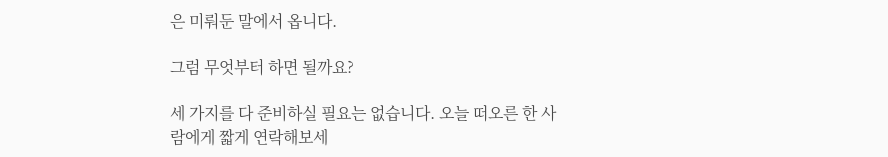은 미뤄둔 말에서 옵니다.

그럼 무엇부터 하면 될까요?

세 가지를 다 준비하실 필요는 없습니다. 오늘 떠오른 한 사람에게 짧게 연락해보세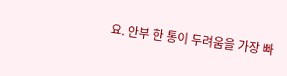요. 안부 한 통이 두려움을 가장 빠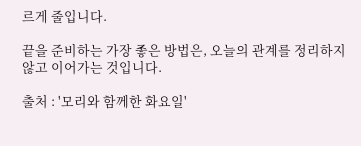르게 줄입니다.

끝을 준비하는 가장 좋은 방법은, 오늘의 관계를 정리하지 않고 이어가는 것입니다.

출처 : '모리와 함께한 화요일'